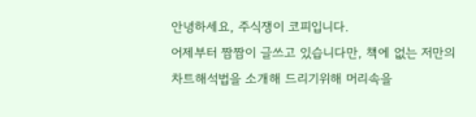안녕하세요, 주식쟁이 코피입니다.
어제부터 짬짬이 글쓰고 있습니다만, 책에 없는 저만의 차트해석법을 소개해 드리기위해 머리속을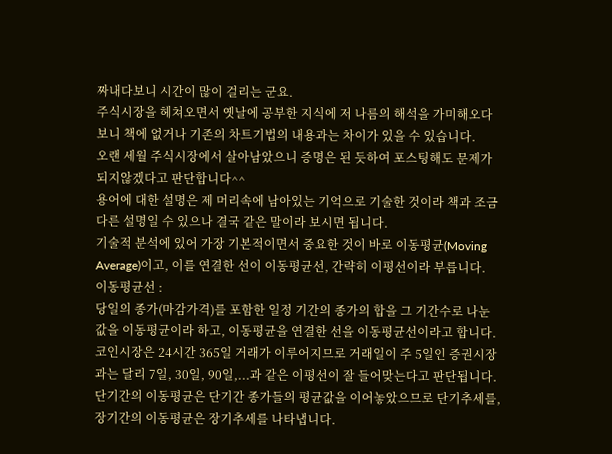짜내다보니 시간이 많이 걸리는 군요.
주식시장을 헤쳐오면서 옛날에 공부한 지식에 저 나름의 해석을 가미해오다보니 책에 없거나 기존의 차트기법의 내용과는 차이가 있을 수 있습니다.
오랜 세월 주식시장에서 살아남았으니 증명은 된 듯하여 포스팅해도 문제가 되지않겠다고 판단합니다^^
용어에 대한 설명은 제 머리속에 남아있는 기억으로 기술한 것이라 책과 조금 다른 설명일 수 있으나 결국 같은 말이라 보시면 됩니다.
기술적 분석에 있어 가장 기본적이면서 중요한 것이 바로 이동평균(Moving Average)이고, 이를 연결한 선이 이동평균선, 간략히 이평선이라 부릅니다.
이동평균선 :
당일의 종가(마감가격)를 포함한 일정 기간의 종가의 합을 그 기간수로 나눈 값을 이동평균이라 하고, 이동평균을 연결한 선을 이동평균선이라고 합니다.
코인시장은 24시간 365일 거래가 이루어지므로 거래일이 주 5일인 증권시장과는 달리 7일, 30일, 90일,...과 같은 이평선이 잘 들어맞는다고 판단됩니다.
단기간의 이동평균은 단기간 종가들의 평균값을 이어놓았으므로 단기추세를, 장기간의 이동평균은 장기추세를 나타냅니다.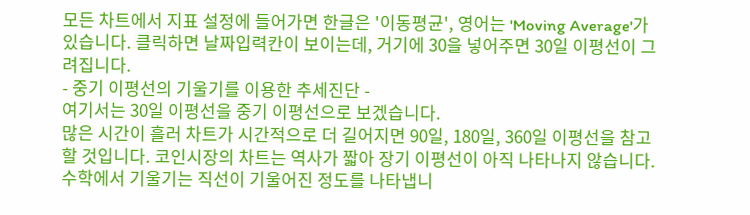모든 차트에서 지표 설정에 들어가면 한글은 '이동평균', 영어는 'Moving Average'가 있습니다. 클릭하면 날짜입력칸이 보이는데, 거기에 30을 넣어주면 30일 이평선이 그려집니다.
- 중기 이평선의 기울기를 이용한 추세진단 -
여기서는 30일 이평선을 중기 이평선으로 보겠습니다.
많은 시간이 흘러 차트가 시간적으로 더 길어지면 90일, 180일, 360일 이평선을 참고할 것입니다. 코인시장의 차트는 역사가 짧아 장기 이평선이 아직 나타나지 않습니다.
수학에서 기울기는 직선이 기울어진 정도를 나타냅니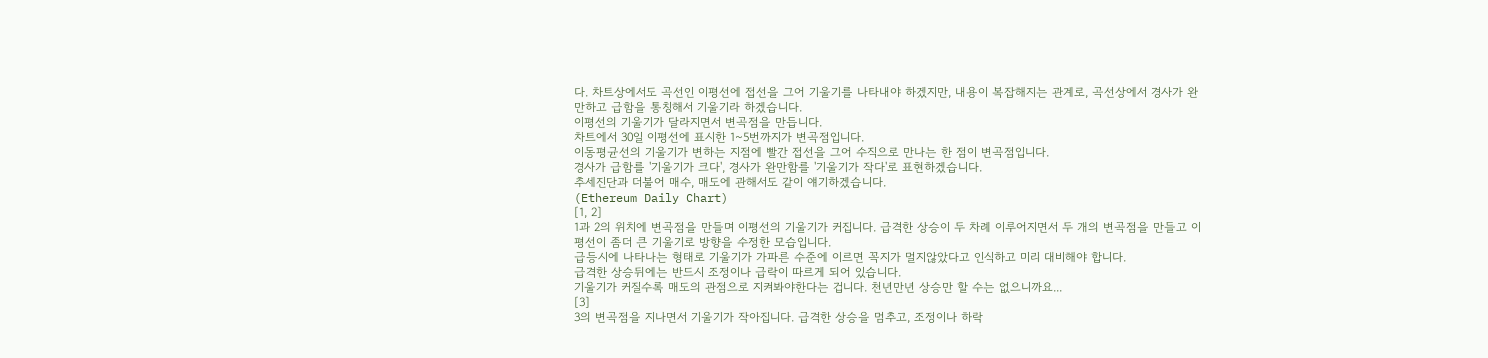다. 차트상에서도 곡선인 이평선에 접선을 그어 기울기를 나타내야 하겠지만, 내용이 복잡해지는 관계로, 곡선상에서 경사가 완만하고 급함을 통칭해서 기울기라 하겠습니다.
이평선의 기울기가 달라지면서 변곡점을 만듭니다.
차트에서 30일 이평선에 표시한 1~5번까지가 변곡점입니다.
이동평균선의 기울기가 변하는 지점에 빨간 접선을 그어 수직으로 만나는 한 점이 변곡점입니다.
경사가 급함를 '기울기가 크다', 경사가 완만함를 '기울기가 작다'로 표현하겠습니다.
추세진단과 더불어 매수, 매도에 관해서도 같이 얘기하겠습니다.
(Ethereum Daily Chart)
[1, 2]
1과 2의 위치에 변곡점을 만들며 이평선의 기울기가 커집니다. 급격한 상승이 두 차례 이루어지면서 두 개의 변곡점을 만들고 이평선이 좀더 큰 기울기로 방향을 수정한 모습입니다.
급등시에 나타나는 형태로 기울기가 가파른 수준에 이르면 꼭지가 멀지않았다고 인식하고 미리 대비해야 합니다.
급격한 상승뒤에는 반드시 조정이나 급락이 따르게 되어 있습니다.
기울기가 커질수록 매도의 관점으로 지켜봐야한다는 겁니다. 천년만년 상승만 할 수는 없으니까요...
[3]
3의 변곡점을 지나면서 기울기가 작아집니다. 급격한 상승을 멈추고, 조정이나 하락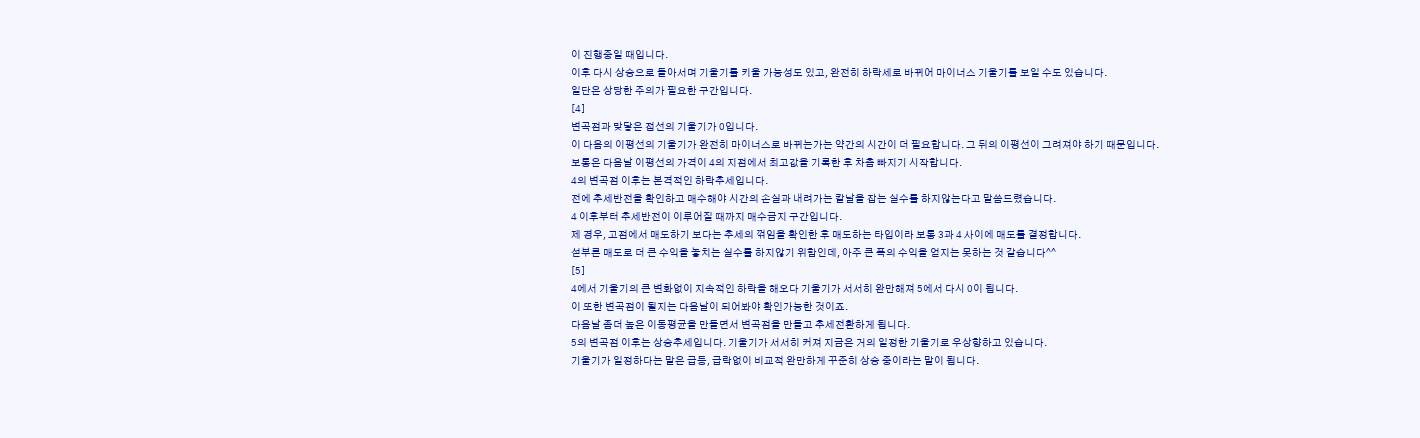이 진행중일 때입니다.
이후 다시 상승으로 돌아서며 기울기를 키울 가능성도 있고, 완전히 하락세로 바뀌어 마이너스 기울기를 보일 수도 있습니다.
일단은 상당한 주의가 필요한 구간입니다.
[4]
변곡점과 맞닿은 접선의 기울기가 0입니다.
이 다음의 이평선의 기울기가 완전히 마이너스로 바뀌는가는 약간의 시간이 더 필요합니다. 그 뒤의 이평선이 그려져야 하기 때문입니다.
보통은 다음날 이평선의 가격이 4의 지점에서 최고값을 기록한 후 차츰 빠지기 시작합니다.
4의 변곡점 이후는 본격적인 하락추세입니다.
전에 추세반전을 확인하고 매수해야 시간의 손실과 내려가는 칼날을 잡는 실수를 하지않는다고 말씀드렸습니다.
4 이후부터 추세반전이 이루어질 때까지 매수금지 구간입니다.
제 경우, 고점에서 매도하기 보다는 추세의 꺾임을 확인한 후 매도하는 타입이라 보통 3과 4 사이에 매도를 결정합니다.
섣부른 매도로 더 큰 수익을 놓치는 실수를 하지않기 위함인데, 아주 큰 폭의 수익을 얻지는 못하는 것 같습니다^^
[5]
4에서 기울기의 큰 변화없이 지속적인 하락을 해오다 기울기가 서서히 완만해져 5에서 다시 0이 됩니다.
이 또한 변곡점이 될지는 다음날이 되어봐야 확인가능한 것이죠.
다음날 좀더 높은 이동평균을 만들면서 변곡점을 만들고 추세전환하게 됩니다.
5의 변곡점 이후는 상승추세입니다. 기울기가 서서히 커져 지금은 거의 일정한 기울기로 우상향하고 있습니다.
기울기가 일정하다는 말은 급등, 급락없이 비교적 완만하게 꾸준히 상승 중이라는 말이 됩니다.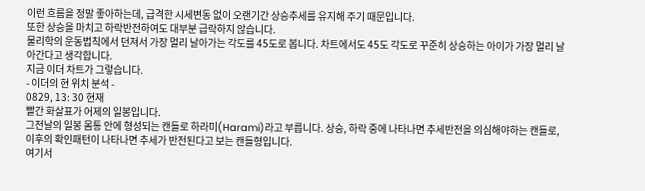이런 흐름을 정말 좋아하는데, 급격한 시세변동 없이 오랜기간 상승추세를 유지해 주기 때문입니다.
또한 상승을 마치고 하락반전하여도 대부분 급락하지 않습니다.
물리학의 운동법칙에서 던져서 가장 멀리 날아가는 각도를 45도로 봅니다. 차트에서도 45도 각도로 꾸준히 상승하는 아이가 가장 멀리 날아간다고 생각합니다.
지금 이더 차트가 그렇습니다.
- 이더의 현 위치 분석 -
0829, 13: 30 현재
빨간 화살표가 어제의 일봉입니다.
그전날의 일봉 몸통 안에 형성되는 캔들로 하라미(Harami)라고 부릅니다. 상승, 하락 중에 나타나면 추세반전을 의심해야하는 캔들로, 이후의 확인패턴이 나타나면 추세가 반전된다고 보는 캔들형입니다.
여기서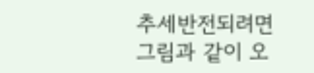추세반전되려면 그림과 같이 오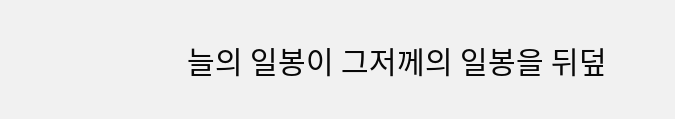늘의 일봉이 그저께의 일봉을 뒤덮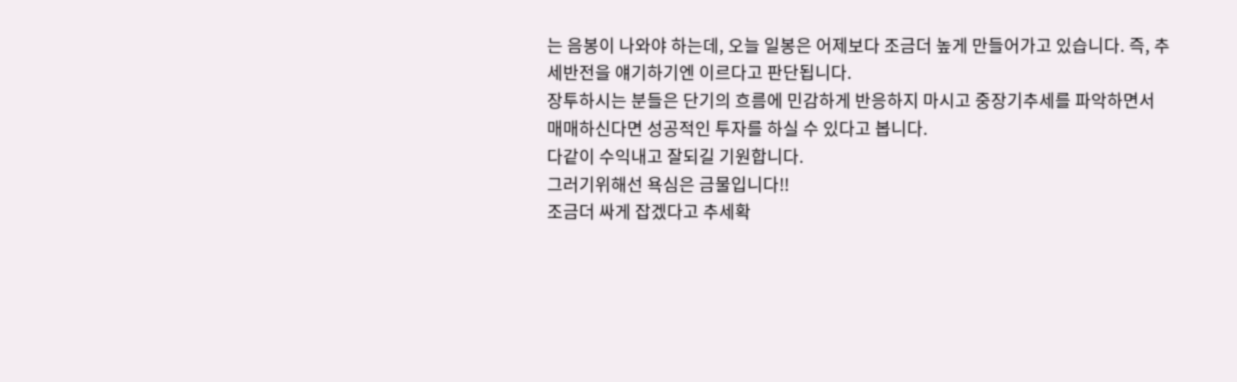는 음봉이 나와야 하는데, 오늘 일봉은 어제보다 조금더 높게 만들어가고 있습니다. 즉, 추세반전을 얘기하기엔 이르다고 판단됩니다.
장투하시는 분들은 단기의 흐름에 민감하게 반응하지 마시고 중장기추세를 파악하면서 매매하신다면 성공적인 투자를 하실 수 있다고 봅니다.
다같이 수익내고 잘되길 기원합니다.
그러기위해선 욕심은 금물입니다!!
조금더 싸게 잡겠다고 추세확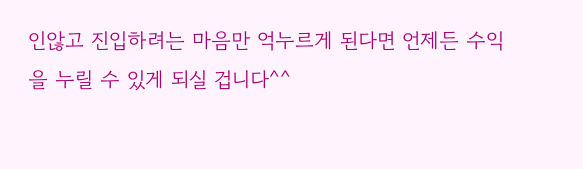인않고 진입하려는 마음만 억누르게 된다면 언제든 수익을 누릴 수 있게 되실 겁니다^^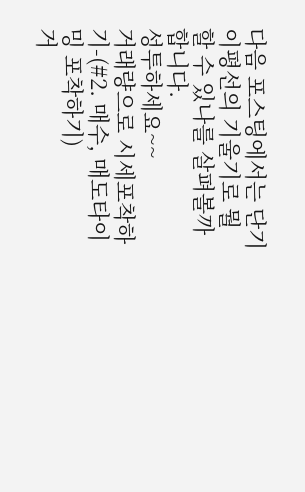다음 포스팅에서는 단기 이평선의 기울기로 뭘 할 수 있나를 살펴볼까 합니다.
성투하세요~~
거래량으로 시세포착하기-(#2. 매수, 매도타이밍 포착하기)
거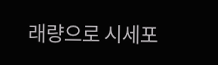래량으로 시세포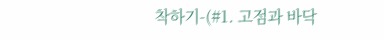착하기-(#1. 고점과 바닥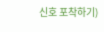신호 포착하기)